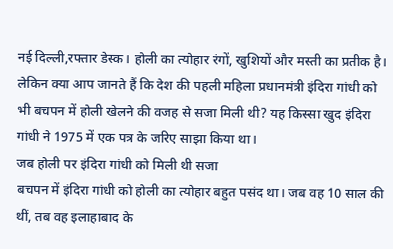नई दिल्ली,रफ्तार डेस्क। होली का त्योहार रंगों, खुशियों और मस्ती का प्रतीक है। लेकिन क्या आप जानते हैं कि देश की पहली महिला प्रधानमंत्री इंदिरा गांधी को भी बचपन में होली खेलने की वजह से सजा मिली थी? यह किस्सा खुद इंदिरा गांधी ने 1975 में एक पत्र के जरिए साझा किया था।
जब होली पर इंदिरा गांधी को मिली थी सजा
बचपन में इंदिरा गांधी को होली का त्योहार बहुत पसंद था। जब वह 10 साल की थीं, तब वह इलाहाबाद के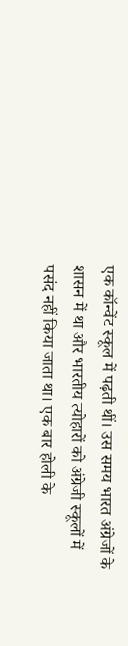एक कॉन्वेंट स्कूल में पढ़ती थीं। उस समय भारत अंग्रेजों के शासन में था और भारतीय त्योहारों को अंग्रेजी स्कूलों में पसंद नहीं किया जाता था। एक बार होली के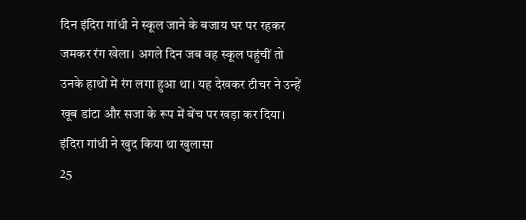दिन इंदिरा गांधी ने स्कूल जाने के बजाय घर पर रहकर जमकर रंग खेला। अगले दिन जब वह स्कूल पहुंचीं तो उनके हाथों में रंग लगा हुआ था। यह देखकर टीचर ने उन्हें खूब डांटा और सजा के रूप में बेंच पर खड़ा कर दिया।
इंदिरा गांधी ने खुद किया था खुलासा
25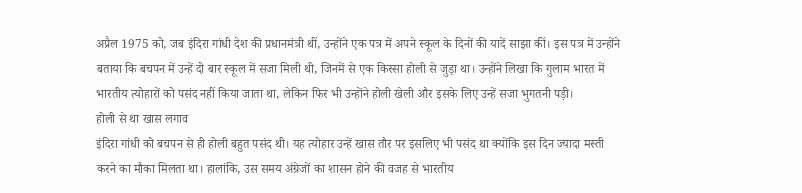अप्रैल 1975 को, जब इंदिरा गांधी देश की प्रधानमंत्री थीं, उन्होंने एक पत्र में अपने स्कूल के दिनों की यादें साझा कीं। इस पत्र में उन्होंने बताया कि बचपन में उन्हें दो बार स्कूल में सजा मिली थी, जिनमें से एक किस्सा होली से जुड़ा था। उन्होंने लिखा कि गुलाम भारत में भारतीय त्योहारों को पसंद नहीं किया जाता था, लेकिन फिर भी उन्होंने होली खेली और इसके लिए उन्हें सजा भुगतनी पड़ी।
होली से था खास लगाव
इंदिरा गांधी को बचपन से ही होली बहुत पसंद थी। यह त्योहार उन्हें खास तौर पर इसलिए भी पसंद था क्योंकि इस दिन ज्यादा मस्ती करने का मौका मिलता था। हालांकि, उस समय अंग्रेजों का शासन होने की वजह से भारतीय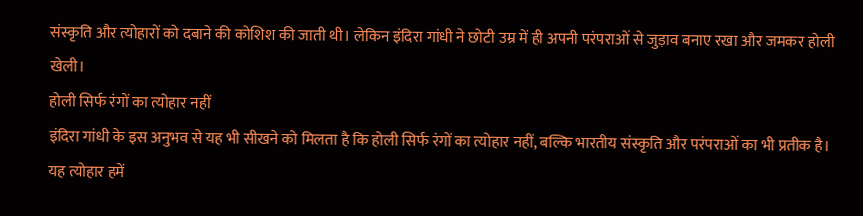संस्कृति और त्योहारों को दबाने की कोशिश की जाती थी। लेकिन इंदिरा गांधी ने छोटी उम्र में ही अपनी परंपराओं से जुड़ाव बनाए रखा और जमकर होली खेली।
होली सिर्फ रंगों का त्योहार नहीं
इंदिरा गांधी के इस अनुभव से यह भी सीखने को मिलता है कि होली सिर्फ रंगों का त्योहार नहीं, बल्कि भारतीय संस्कृति और परंपराओं का भी प्रतीक है। यह त्योहार हमें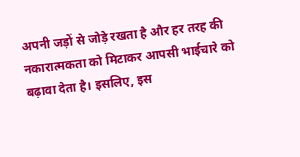अपनी जड़ों से जोड़े रखता है और हर तरह की नकारात्मकता को मिटाकर आपसी भाईचारे को बढ़ावा देता है। इसलिए, इस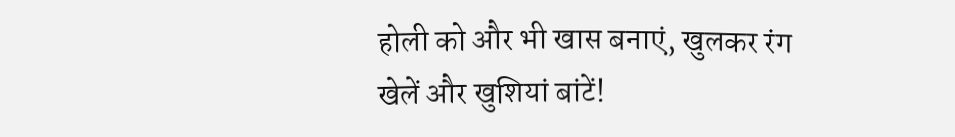होली को और भी खास बनाएं, खुलकर रंग खेलें और खुशियां बांटें!